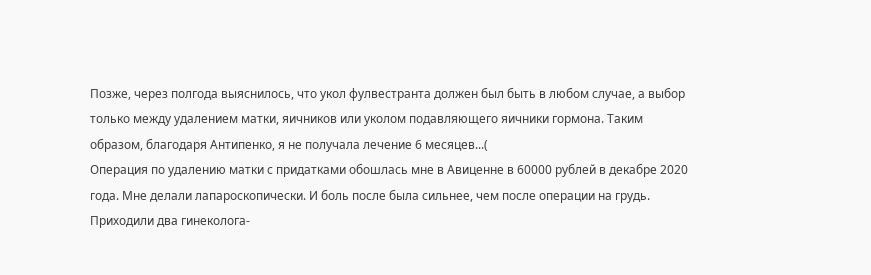Позже, через полгода выяснилось, что укол фулвестранта должен был быть в любом случае, а выбор только между удалением матки, яичников или уколом подавляющего яичники гормона. Таким образом, благодаря Антипенко, я не получала лечение 6 месяцев...(
Операция по удалению матки с придатками обошлась мне в Авиценне в 60000 рублей в декабре 2020 года. Мне делали лапароскопически. И боль после была сильнее, чем после операции на грудь. Приходили два гинеколога-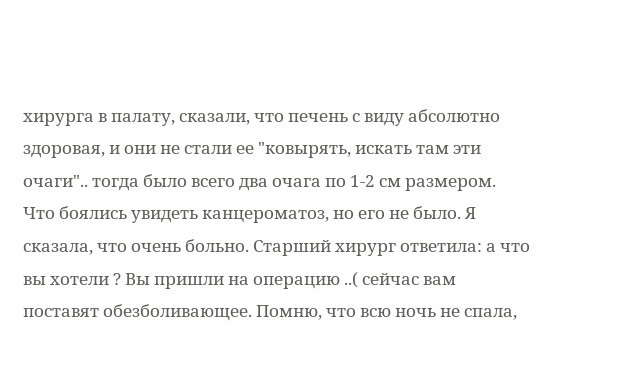хирурга в палату, сказали, что печень с виду абсолютно здоровая, и они не стали ее "ковырять, искать там эти очаги".. тогда было всего два очага по 1-2 см размером. Что боялись увидеть канцероматоз, но его не было. Я сказала, что очень больно. Старший хирург ответила: а что вы хотели ? Вы пришли на операцию ..( сейчас вам поставят обезболивающее. Помню, что всю ночь не спала,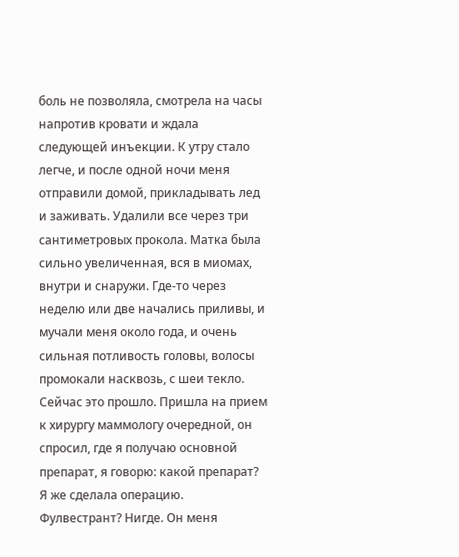боль не позволяла, смотрела на часы напротив кровати и ждала следующей инъекции. К утру стало легче, и после одной ночи меня отправили домой, прикладывать лед и заживать. Удалили все через три сантиметровых прокола. Матка была сильно увеличенная, вся в миомах, внутри и снаружи. Где-то через неделю или две начались приливы, и мучали меня около года, и очень сильная потливость головы, волосы промокали насквозь, с шеи текло. Сейчас это прошло. Пришла на прием к хирургу маммологу очередной, он спросил, где я получаю основной препарат, я говорю: какой препарат? Я же сделала операцию. Фулвестрант? Нигде. Он меня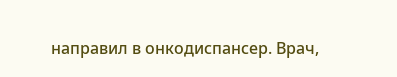направил в онкодиспансер. Врач,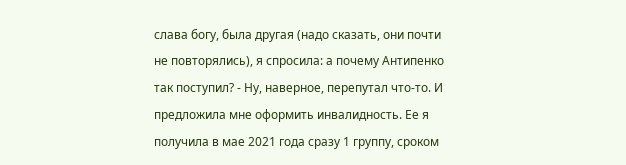слава богу, была другая (надо сказать, они почти не повторялись), я спросила: а почему Антипенко так поступил? - Ну, наверное, перепутал что-то. И предложила мне оформить инвалидность. Ее я получила в мае 2021 года сразу 1 группу, сроком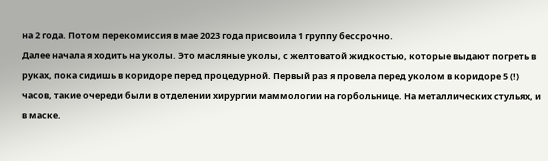на 2 года. Потом перекомиссия в мае 2023 года присвоила 1 группу бессрочно.
Далее начала я ходить на уколы. Это масляные уколы, с желтоватой жидкостью, которые выдают погреть в руках, пока сидишь в коридоре перед процедурной. Первый раз я провела перед уколом в коридоре 5 (!) часов, такие очереди были в отделении хирургии маммологии на горбольнице. На металлических стульях, и в маске.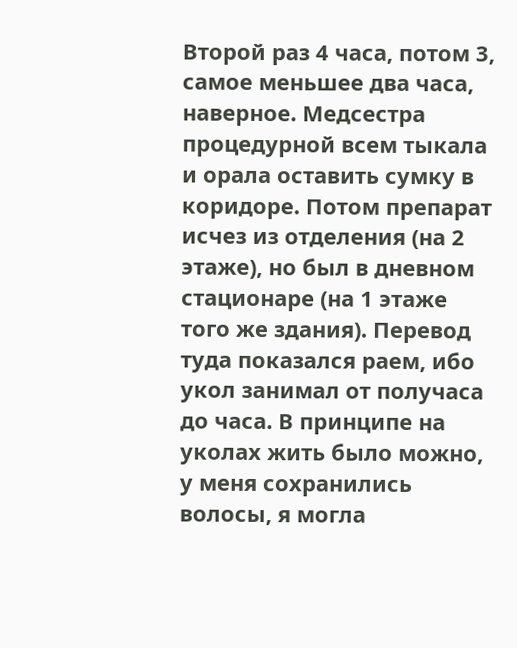Второй раз 4 часа, потом 3, самое меньшее два часа, наверное. Медсестра процедурной всем тыкала и орала оставить сумку в коридоре. Потом препарат исчез из отделения (на 2 этаже), но был в дневном стационаре (на 1 этаже того же здания). Перевод туда показался раем, ибо укол занимал от получаса до часа. В принципе на уколах жить было можно, у меня сохранились волосы, я могла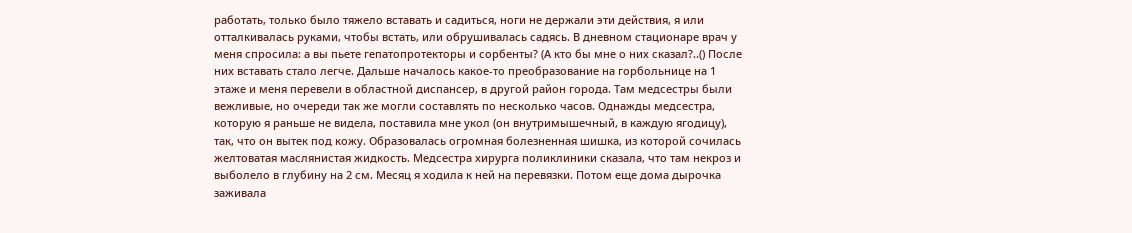работать, только было тяжело вставать и садиться, ноги не держали эти действия, я или отталкивалась руками, чтобы встать, или обрушивалась садясь. В дневном стационаре врач у меня спросила: а вы пьете гепатопротекторы и сорбенты? (А кто бы мне о них сказал?..() После них вставать стало легче. Дальше началось какое-то преобразование на горбольнице на 1 этаже и меня перевели в областной диспансер, в другой район города. Там медсестры были вежливые, но очереди так же могли составлять по несколько часов. Однажды медсестра, которую я раньше не видела, поставила мне укол (он внутримышечный, в каждую ягодицу), так, что он вытек под кожу. Образовалась огромная болезненная шишка, из которой сочилась желтоватая маслянистая жидкость. Медсестра хирурга поликлиники сказала, что там некроз и выболело в глубину на 2 см. Месяц я ходила к ней на перевязки. Потом еще дома дырочка заживала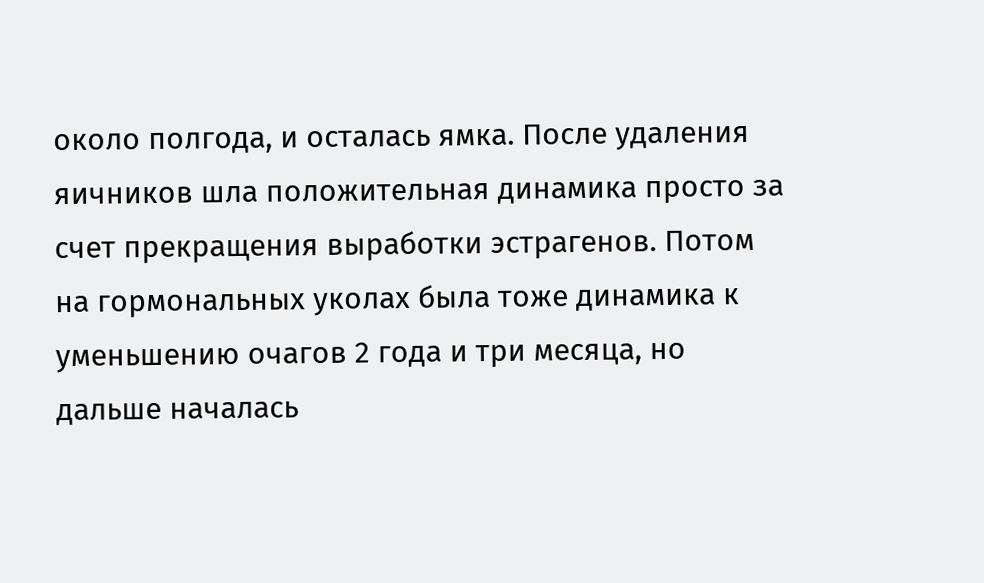около полгода, и осталась ямка. После удаления яичников шла положительная динамика просто за счет прекращения выработки эстрагенов. Потом на гормональных уколах была тоже динамика к уменьшению очагов 2 года и три месяца, но дальше началась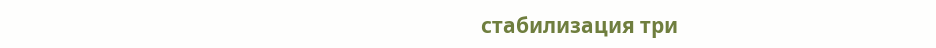стабилизация три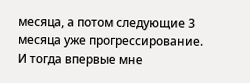месяца, а потом следующие 3 месяца уже прогрессирование. И тогда впервые мне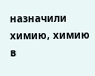назначили химию, химию в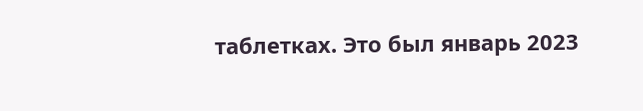таблетках. Это был январь 2023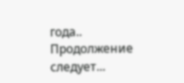года..
Продолжение следует...